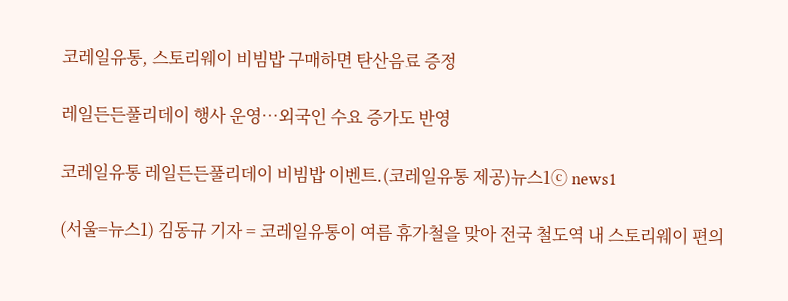코레일유통, 스토리웨이 비빔밥 구매하면 탄산음료 증정

레일든든풀리데이 행사 운영…외국인 수요 증가도 반영

코레일유통 레일든든풀리데이 비빔밥 이벤트.(코레일유통 제공)뉴스1ⓒ news1

(서울=뉴스1) 김동규 기자 = 코레일유통이 여름 휴가철을 맞아 전국 철도역 내 스토리웨이 편의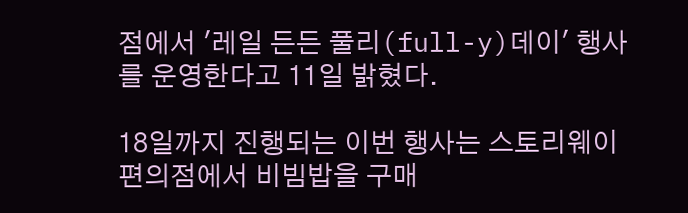점에서 '레일 든든 풀리(full-y)데이' 행사를 운영한다고 11일 밝혔다.

18일까지 진행되는 이번 행사는 스토리웨이 편의점에서 비빔밥을 구매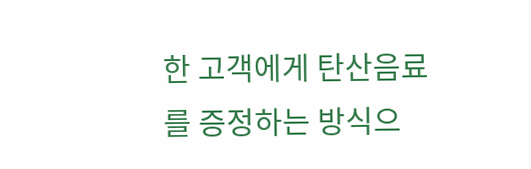한 고객에게 탄산음료를 증정하는 방식으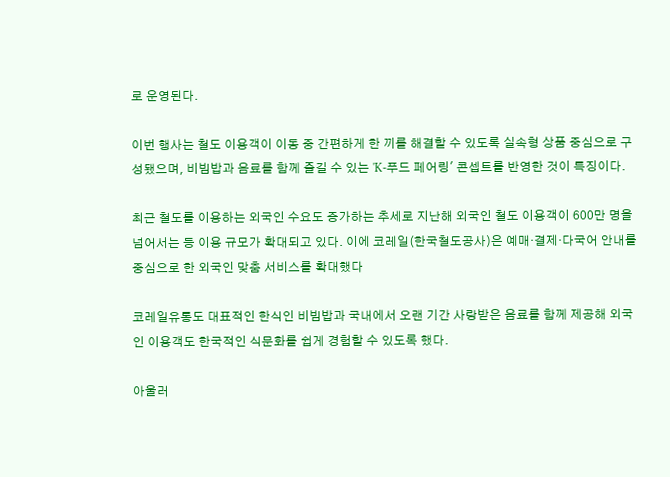로 운영된다.

이번 행사는 철도 이용객이 이동 중 간편하게 한 끼를 해결할 수 있도록 실속형 상품 중심으로 구성됐으며, 비빔밥과 음료를 함께 즐길 수 있는 'K-푸드 페어링' 콘셉트를 반영한 것이 특징이다.

최근 철도를 이용하는 외국인 수요도 증가하는 추세로 지난해 외국인 철도 이용객이 600만 명을 넘어서는 등 이용 규모가 확대되고 있다. 이에 코레일(한국철도공사)은 예매·결제·다국어 안내를 중심으로 한 외국인 맞춤 서비스를 확대했다

코레일유통도 대표적인 한식인 비빔밥과 국내에서 오랜 기간 사랑받은 음료를 함께 제공해 외국인 이용객도 한국적인 식문화를 쉽게 경험할 수 있도록 했다.

아울러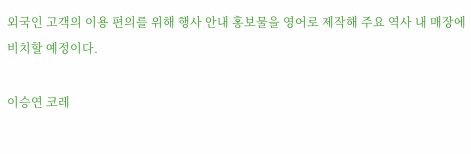외국인 고객의 이용 편의를 위해 행사 안내 홍보물을 영어로 제작해 주요 역사 내 매장에 비치할 예정이다.

이승연 코레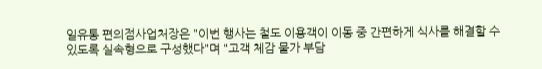일유통 편의점사업처장은 "이번 행사는 철도 이용객이 이동 중 간편하게 식사를 해결할 수 있도록 실속형으로 구성했다"며 "고객 체감 물가 부담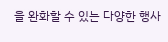을 완화할 수 있는 다양한 행사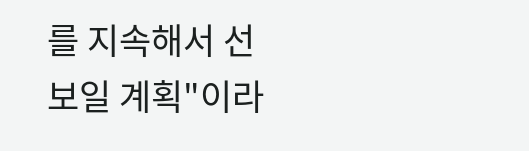를 지속해서 선보일 계획"이라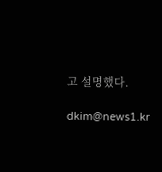고 설명했다.

dkim@news1.kr